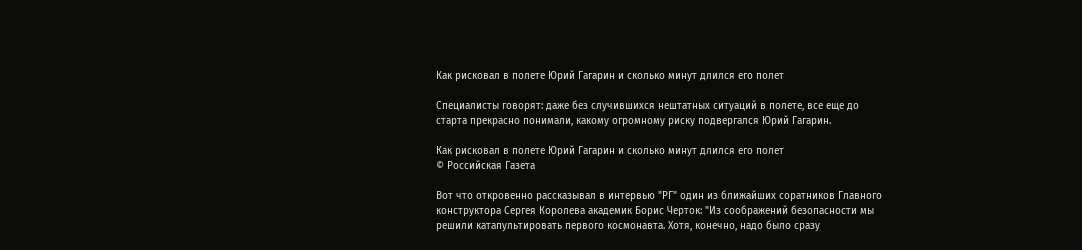Как рисковал в полете Юрий Гагарин и сколько минут длился его полет

Специалисты говорят: даже без случившихся нештатных ситуаций в полете, все еще до старта прекрасно понимали, какому огромному риску подвергался Юрий Гагарин.

Как рисковал в полете Юрий Гагарин и сколько минут длился его полет
© Российская Газета

Вот что откровенно рассказывал в интервью "РГ" один из ближайших соратников Главного конструктора Сергея Королева академик Борис Черток: "Из соображений безопасности мы решили катапультировать первого космонавта. Хотя, конечно, надо было сразу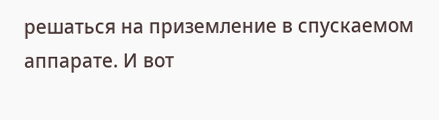решаться на приземление в спускаемом аппарате. И вот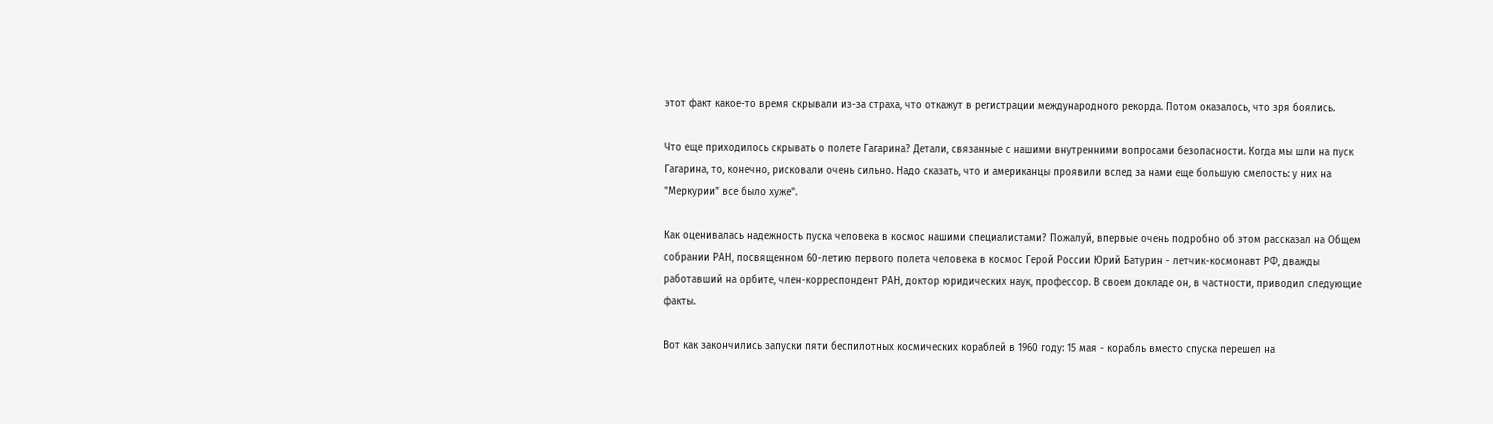этот факт какое-то время скрывали из-за страха, что откажут в регистрации международного рекорда. Потом оказалось, что зря боялись.

Что еще приходилось скрывать о полете Гагарина? Детали, связанные с нашими внутренними вопросами безопасности. Когда мы шли на пуск Гагарина, то, конечно, рисковали очень сильно. Надо сказать, что и американцы проявили вслед за нами еще большую смелость: у них на "Меркурии" все было хуже".

Как оценивалась надежность пуска человека в космос нашими специалистами? Пожалуй, впервые очень подробно об этом рассказал на Общем собрании РАН, посвященном 60-летию первого полета человека в космос Герой России Юрий Батурин - летчик-космонавт РФ, дважды работавший на орбите, член-корреспондент РАН, доктор юридических наук, профессор. В своем докладе он, в частности, приводил следующие факты.

Вот как закончились запуски пяти беспилотных космических кораблей в 1960 году: 15 мая - корабль вместо спуска перешел на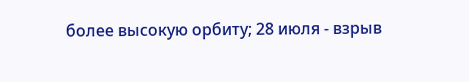более высокую орбиту; 28 июля - взрыв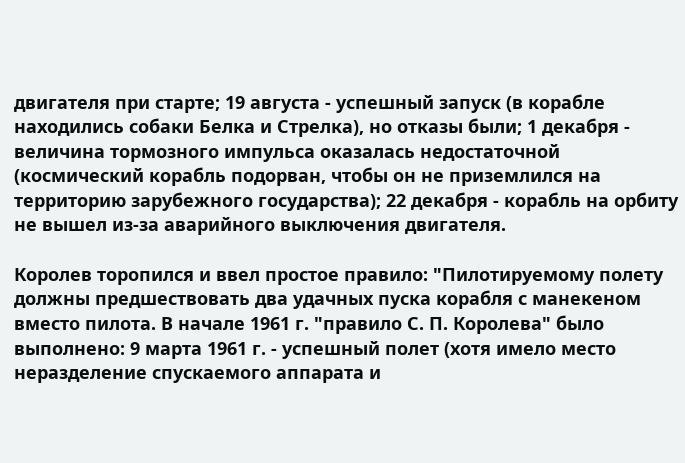двигателя при старте; 19 августа - успешный запуск (в корабле находились собаки Белка и Стрелка), но отказы были; 1 декабря - величина тормозного импульса оказалась недостаточной (космический корабль подорван, чтобы он не приземлился на территорию зарубежного государства); 22 декабря - корабль на орбиту не вышел из-за аварийного выключения двигателя.

Королев торопился и ввел простое правило: "Пилотируемому полету должны предшествовать два удачных пуска корабля с манекеном вместо пилота. В начале 1961 г. "правило С. П. Королева" было выполнено: 9 марта 1961 г. - успешный полет (хотя имело место неразделение спускаемого аппарата и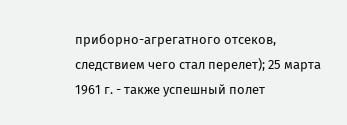приборно-агрегатного отсеков, следствием чего стал перелет); 25 марта 1961 г. - также успешный полет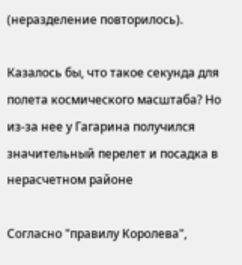(неразделение повторилось).

Казалось бы, что такое секунда для полета космического масштаба? Но из-за нее у Гагарина получился значительный перелет и посадка в нерасчетном районе

Согласно "правилу Королева",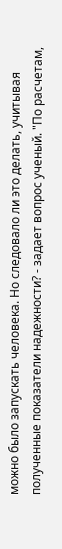можно было запускать человека. Но следовало ли это делать, учитывая полученные показатели надежности? - задает вопрос ученый. "По расчетам,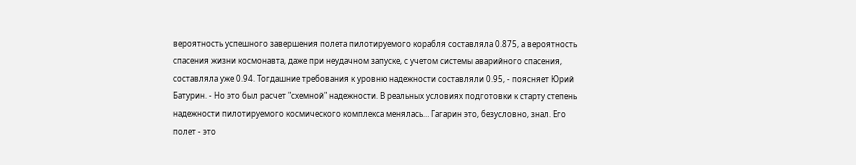вероятность успешного завершения полета пилотируемого корабля составляла 0.875, а вероятность спасения жизни космонавта, даже при неудачном запуске, с учетом системы аварийного спасения, составляла уже 0.94. Тогдашние требования к уровню надежности составляли 0.95, - поясняет Юрий Батурин. - Но это был расчет "схемной" надежности. В реальных условиях подготовки к старту степень надежности пилотируемого космического комплекса менялась… Гагарин это, безусловно, знал. Его полет - это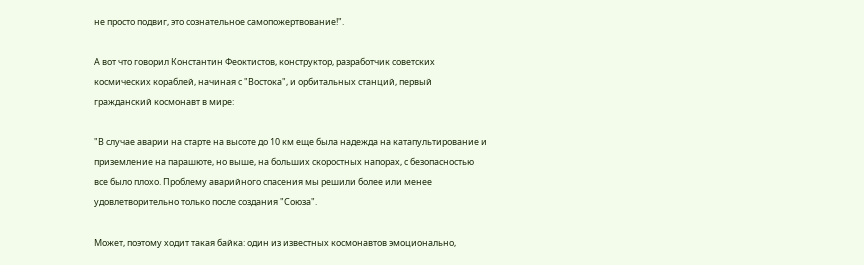не просто подвиг, это сознательное самопожертвование!".

А вот что говорил Константин Феоктистов, конструктор, разработчик советских космических кораблей, начиная с "Востока", и орбитальных станций, первый гражданский космонавт в мире:

"В случае аварии на старте на высоте до 10 км еще была надежда на катапультирование и приземление на парашюте, но выше, на больших скоростных напорах, с безопасностью все было плохо. Проблему аварийного спасения мы решили более или менее удовлетворительно только после создания "Союза".

Может, поэтому ходит такая байка: один из известных космонавтов эмоционально,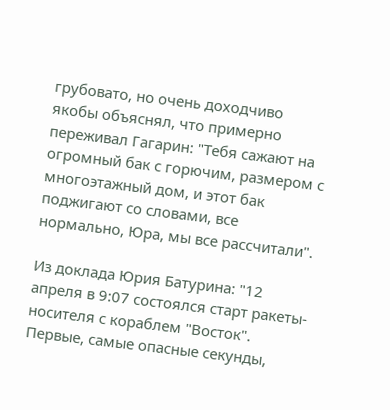грубовато, но очень доходчиво якобы объяснял, что примерно переживал Гагарин: "Тебя сажают на огромный бак с горючим, размером с многоэтажный дом, и этот бак поджигают со словами, все нормально, Юра, мы все рассчитали".

Из доклада Юрия Батурина: "12 апреля в 9:07 состоялся старт ракеты-носителя с кораблем "Восток". Первые, самые опасные секунды,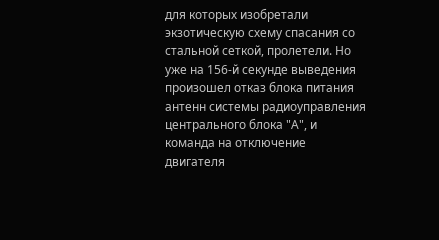для которых изобретали экзотическую схему спасания со стальной сеткой, пролетели. Но уже на 156-й секунде выведения произошел отказ блока питания антенн системы радиоуправления центрального блока "А", и команда на отключение двигателя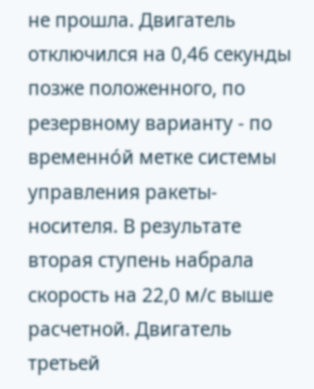не прошла. Двигатель отключился на 0,46 секунды позже положенного, по резервному варианту - по временнóй метке системы управления ракеты-носителя. В результате вторая ступень набрала скорость на 22,0 м/с выше расчетной. Двигатель третьей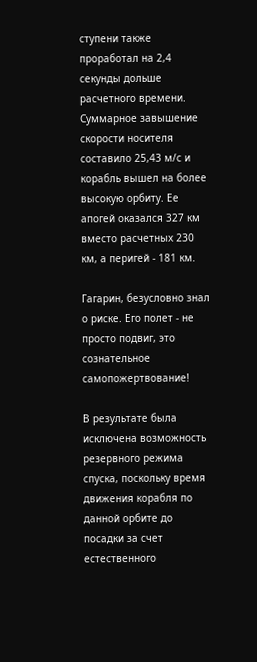ступени также проработал на 2,4 секунды дольше расчетного времени. Суммарное завышение скорости носителя составило 25,43 м/с и корабль вышел на более высокую орбиту. Ее апогей оказался 327 км вместо расчетных 230 км, а перигей - 181 км.

Гагарин, безусловно знал о риске. Его полет - не просто подвиг, это сознательное самопожертвование!

В результате была исключена возможность резервного режима спуска, поскольку время движения корабля по данной орбите до посадки за счет естественного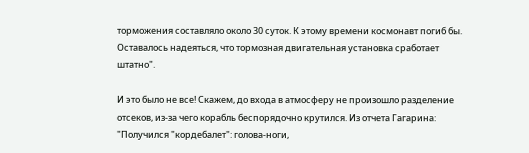торможения составляло около 30 суток. К этому времени космонавт погиб бы. Оставалось надеяться, что тормозная двигательная установка сработает штатно".

И это было не все! Скажем, до входа в атмосферу не произошло разделение отсеков, из-за чего корабль беспорядочно крутился. Из отчета Гагарина: "Получился "кордебалет": голова-ноги,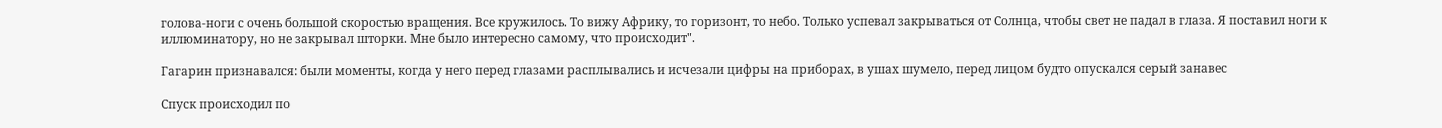голова-ноги с очень большой скоростью вращения. Все кружилось. То вижу Африку, то горизонт, то небо. Только успевал закрываться от Солнца, чтобы свет не падал в глаза. Я поставил ноги к иллюминатору, но не закрывал шторки. Мне было интересно самому, что происходит".

Гагарин признавался: были моменты, когда у него перед глазами расплывались и исчезали цифры на приборах, в ушах шумело, перед лицом будто опускался серый занавес

Спуск происходил по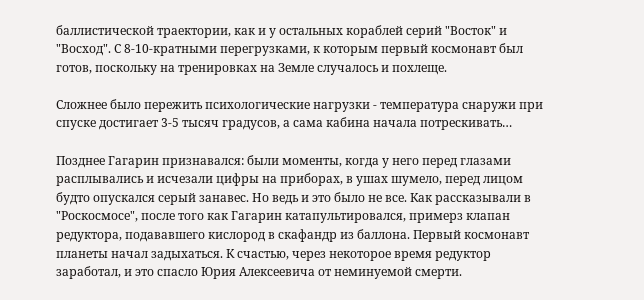баллистической траектории, как и у остальных кораблей серий "Восток" и "Восход". С 8-10-кратными перегрузками, к которым первый космонавт был готов, поскольку на тренировках на Земле случалось и похлеще.

Сложнее было пережить психологические нагрузки - температура снаружи при спуске достигает 3-5 тысяч градусов, а сама кабина начала потрескивать…

Позднее Гагарин признавался: были моменты, когда у него перед глазами расплывались и исчезали цифры на приборах, в ушах шумело, перед лицом будто опускался серый занавес. Но ведь и это было не все. Как рассказывали в "Роскосмосе", после того как Гагарин катапультировался, примерз клапан редуктора, подававшего кислород в скафандр из баллона. Первый космонавт планеты начал задыхаться. К счастью, через некоторое время редуктор заработал, и это спасло Юрия Алексеевича от неминуемой смерти.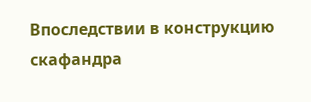Впоследствии в конструкцию скафандра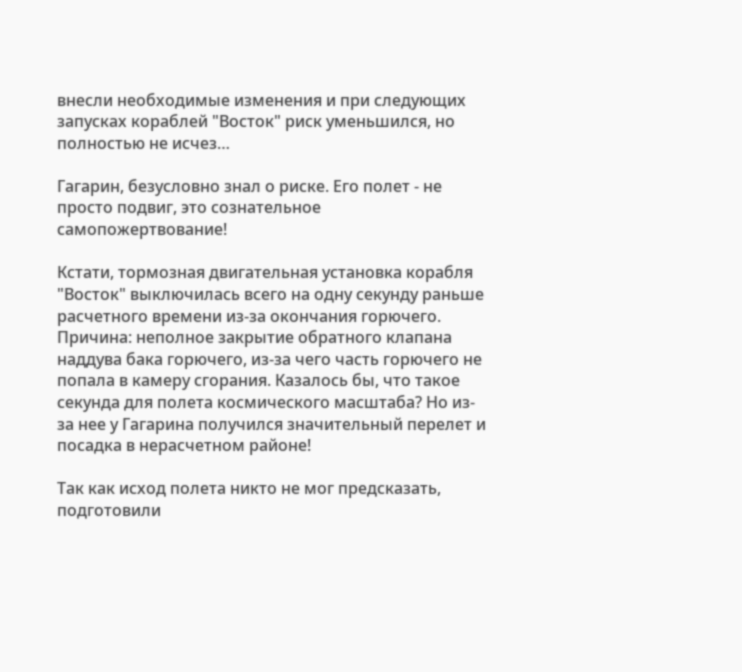внесли необходимые изменения и при следующих запусках кораблей "Восток" риск уменьшился, но полностью не исчез…

Гагарин, безусловно знал о риске. Его полет - не просто подвиг, это сознательное самопожертвование!

Кстати, тормозная двигательная установка корабля "Восток" выключилась всего на одну секунду раньше расчетного времени из-за окончания горючего. Причина: неполное закрытие обратного клапана наддува бака горючего, из-за чего часть горючего не попала в камеру сгорания. Казалось бы, что такое секунда для полета космического масштаба? Но из-за нее у Гагарина получился значительный перелет и посадка в нерасчетном районе!

Так как исход полета никто не мог предсказать, подготовили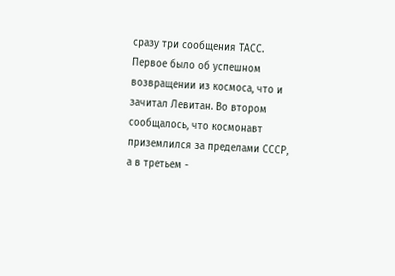сразу три сообщения ТАСС. Первое было об успешном возвращении из космоса, что и зачитал Левитан. Во втором сообщалось, что космонавт приземлился за пределами СССР, а в третьем -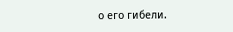о его гибели.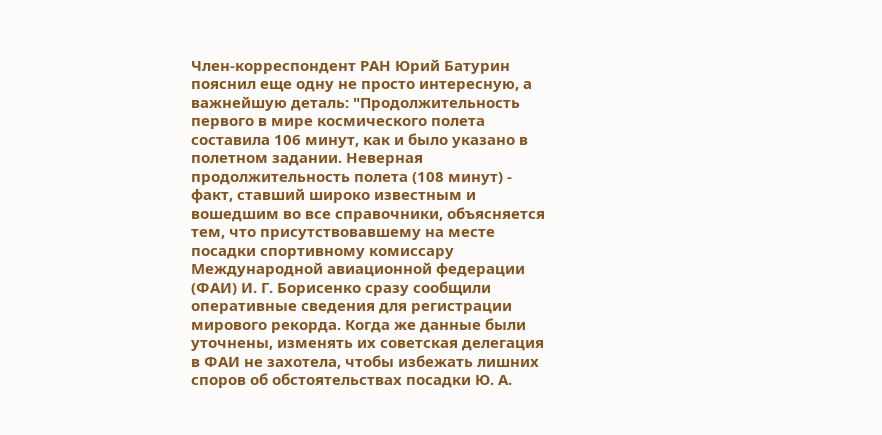Член-корреспондент РАН Юрий Батурин пояснил еще одну не просто интересную, а важнейшую деталь: "Продолжительность первого в мире космического полета составила 106 минут, как и было указано в полетном задании. Неверная продолжительность полета (108 минут) - факт, ставший широко известным и вошедшим во все справочники, объясняется тем, что присутствовавшему на месте посадки спортивному комиссару Международной авиационной федерации (ФАИ) И. Г. Борисенко сразу сообщили оперативные сведения для регистрации мирового рекорда. Когда же данные были уточнены, изменять их советская делегация в ФАИ не захотела, чтобы избежать лишних споров об обстоятельствах посадки Ю. А.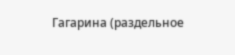Гагарина (раздельное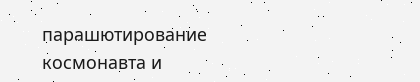парашютирование космонавта и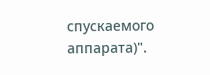спускаемого аппарата)".